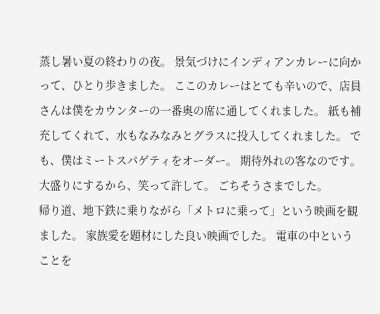蒸し暑い夏の終わりの夜。 景気づけにインディアンカレーに向かって、ひとり歩きました。 ここのカレーはとても辛いので、店員さんは僕をカウンターの一番奥の席に通してくれました。 紙も補充してくれて、水もなみなみとグラスに投入してくれました。 でも、僕はミートスパゲティをオーダー。 期待外れの客なのです。 大盛りにするから、笑って許して。 ごちそうさまでした。
帰り道、地下鉄に乗りながら「メトロに乗って」という映画を観ました。 家族愛を題材にした良い映画でした。 電車の中ということを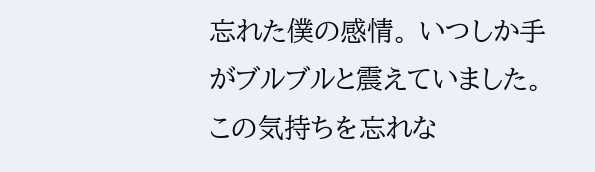忘れた僕の感情。 いつしか手がブルブルと震えていました。 この気持ちを忘れな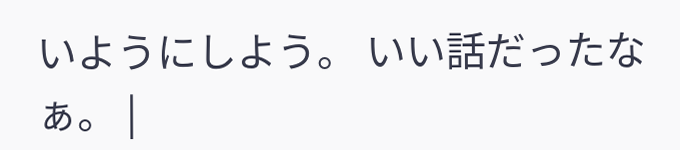いようにしよう。 いい話だったなぁ。 |